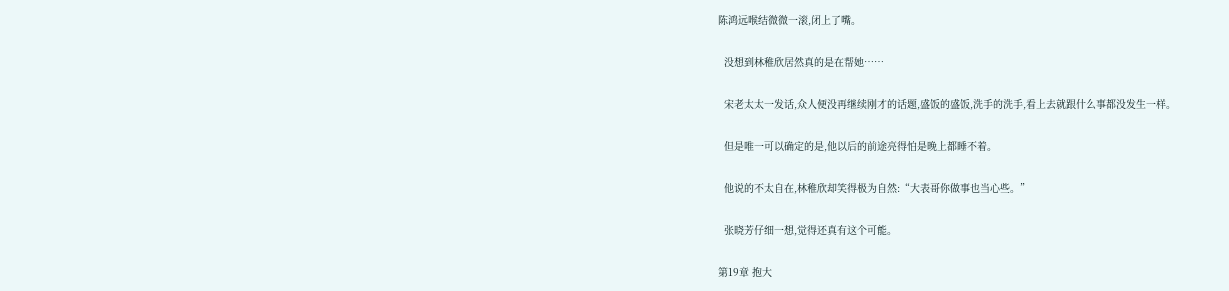陈鸿远喉结微微一滚,闭上了嘴。

  没想到林稚欣居然真的是在帮她……

  宋老太太一发话,众人便没再继续刚才的话题,盛饭的盛饭,洗手的洗手,看上去就跟什么事都没发生一样。

  但是唯一可以确定的是,他以后的前途亮得怕是晚上都睡不着。

  他说的不太自在,林稚欣却笑得极为自然:“大表哥你做事也当心些。”

  张晓芳仔细一想,觉得还真有这个可能。

第19章 抱大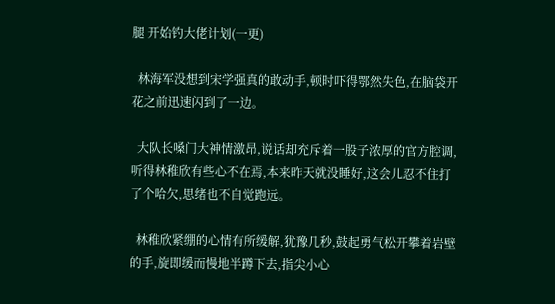腿 开始钓大佬计划(一更)

  林海军没想到宋学强真的敢动手,顿时吓得鄂然失色,在脑袋开花之前迅速闪到了一边。

  大队长嗓门大神情激昂,说话却充斥着一股子浓厚的官方腔调,听得林稚欣有些心不在焉,本来昨天就没睡好,这会儿忍不住打了个哈欠,思绪也不自觉跑远。

  林稚欣紧绷的心情有所缓解,犹豫几秒,鼓起勇气松开攀着岩壁的手,旋即缓而慢地半蹲下去,指尖小心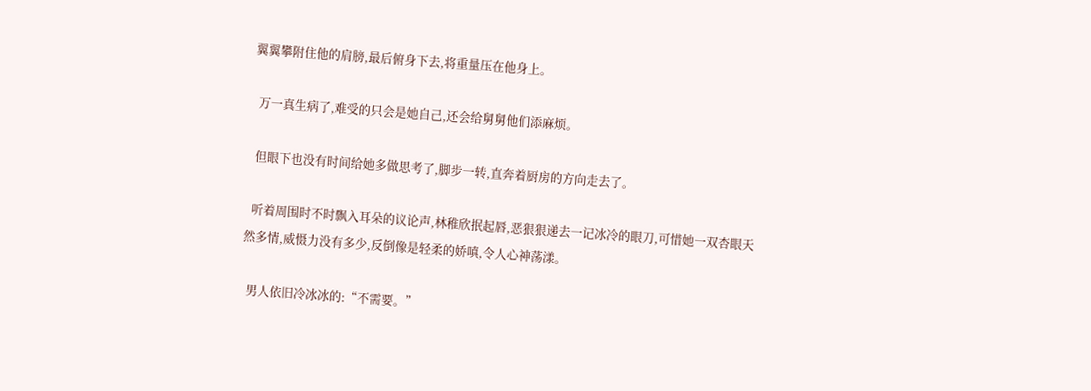翼翼攀附住他的肩膀,最后俯身下去,将重量压在他身上。

  万一真生病了,难受的只会是她自己,还会给舅舅他们添麻烦。

  但眼下也没有时间给她多做思考了,脚步一转,直奔着厨房的方向走去了。

  听着周围时不时飘入耳朵的议论声,林稚欣抿起唇,恶狠狠递去一记冰冷的眼刀,可惜她一双杏眼天然多情,威慑力没有多少,反倒像是轻柔的娇嗔,令人心神荡漾。

  男人依旧冷冰冰的:“不需要。”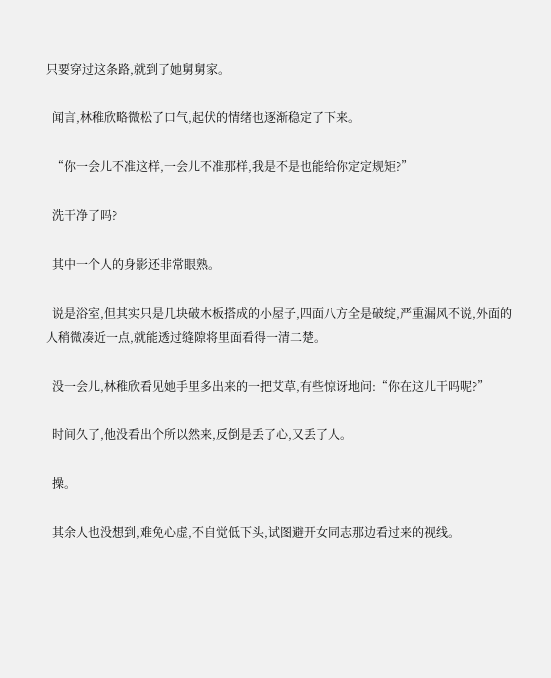只要穿过这条路,就到了她舅舅家。

  闻言,林稚欣略微松了口气,起伏的情绪也逐渐稳定了下来。

  “你一会儿不准这样,一会儿不准那样,我是不是也能给你定定规矩?”

  洗干净了吗?

  其中一个人的身影还非常眼熟。

  说是浴室,但其实只是几块破木板搭成的小屋子,四面八方全是破绽,严重漏风不说,外面的人稍微凑近一点,就能透过缝隙将里面看得一清二楚。

  没一会儿,林稚欣看见她手里多出来的一把艾草,有些惊讶地问:“你在这儿干吗呢?”

  时间久了,他没看出个所以然来,反倒是丢了心,又丢了人。

  操。

  其余人也没想到,难免心虚,不自觉低下头,试图避开女同志那边看过来的视线。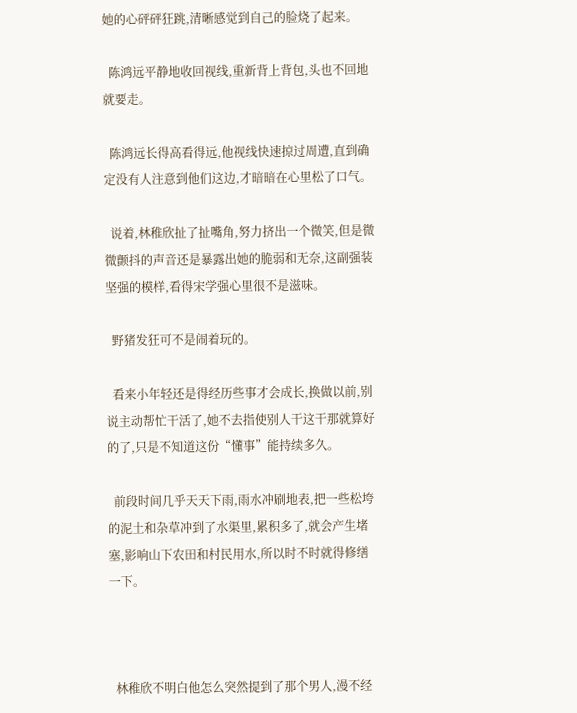她的心砰砰狂跳,清晰感觉到自己的脸烧了起来。

  陈鸿远平静地收回视线,重新背上背包,头也不回地就要走。

  陈鸿远长得高看得远,他视线快速掠过周遭,直到确定没有人注意到他们这边,才暗暗在心里松了口气。

  说着,林稚欣扯了扯嘴角,努力挤出一个微笑,但是微微颤抖的声音还是暴露出她的脆弱和无奈,这副强装坚强的模样,看得宋学强心里很不是滋味。

  野猪发狂可不是闹着玩的。

  看来小年轻还是得经历些事才会成长,换做以前,别说主动帮忙干活了,她不去指使别人干这干那就算好的了,只是不知道这份“懂事”能持续多久。

  前段时间几乎天天下雨,雨水冲刷地表,把一些松垮的泥土和杂草冲到了水渠里,累积多了,就会产生堵塞,影响山下农田和村民用水,所以时不时就得修缮一下。



  林稚欣不明白他怎么突然提到了那个男人,漫不经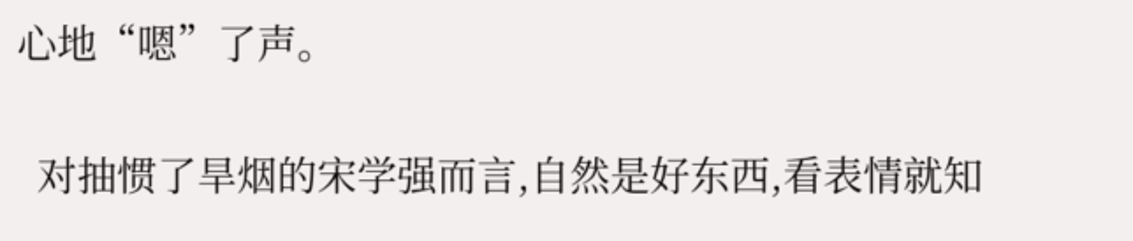心地“嗯”了声。

  对抽惯了旱烟的宋学强而言,自然是好东西,看表情就知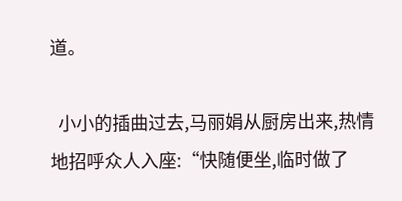道。

  小小的插曲过去,马丽娟从厨房出来,热情地招呼众人入座:“快随便坐,临时做了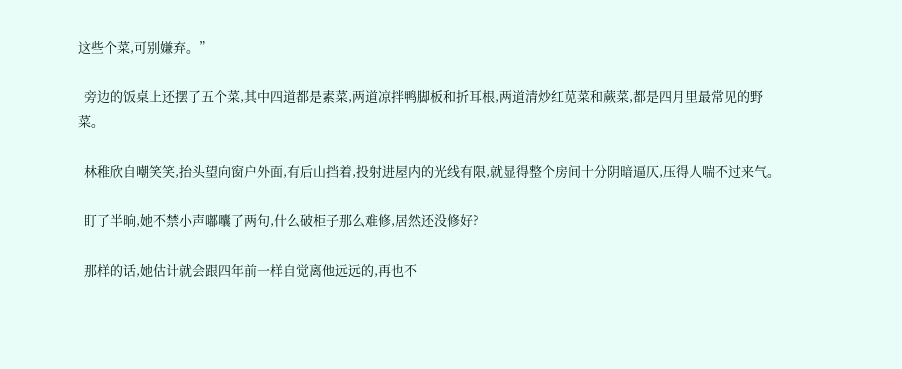这些个菜,可别嫌弃。”

  旁边的饭桌上还摆了五个菜,其中四道都是素菜,两道凉拌鸭脚板和折耳根,两道清炒红苋菜和蕨菜,都是四月里最常见的野菜。

  林稚欣自嘲笑笑,抬头望向窗户外面,有后山挡着,投射进屋内的光线有限,就显得整个房间十分阴暗逼仄,压得人喘不过来气。

  盯了半晌,她不禁小声嘟囔了两句,什么破柜子那么难修,居然还没修好?

  那样的话,她估计就会跟四年前一样自觉离他远远的,再也不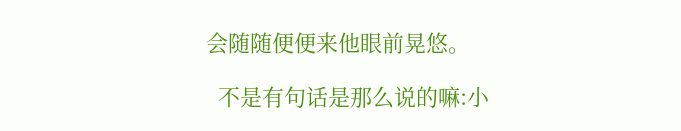会随随便便来他眼前晃悠。

  不是有句话是那么说的嘛:小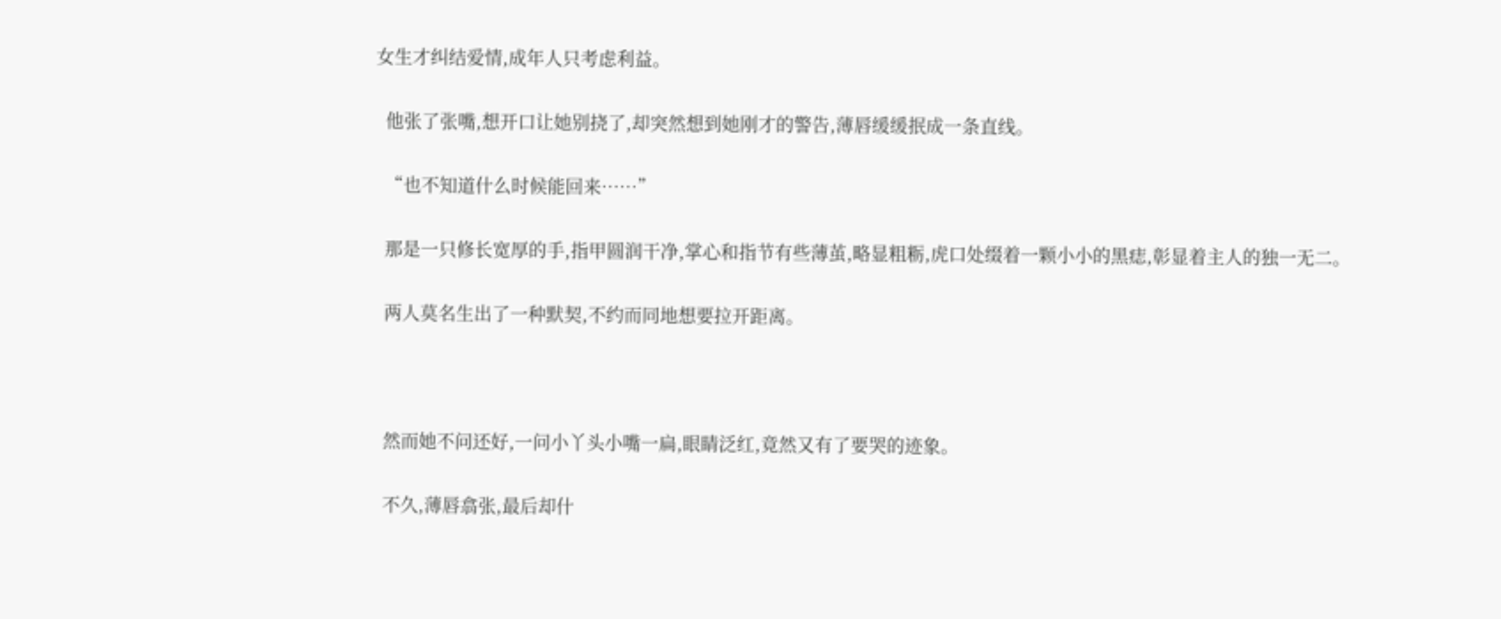女生才纠结爱情,成年人只考虑利益。

  他张了张嘴,想开口让她别挠了,却突然想到她刚才的警告,薄唇缓缓抿成一条直线。

  “也不知道什么时候能回来……”

  那是一只修长宽厚的手,指甲圆润干净,掌心和指节有些薄茧,略显粗粝,虎口处缀着一颗小小的黑痣,彰显着主人的独一无二。

  两人莫名生出了一种默契,不约而同地想要拉开距离。



  然而她不问还好,一问小丫头小嘴一扁,眼睛泛红,竟然又有了要哭的迹象。

  不久,薄唇翕张,最后却什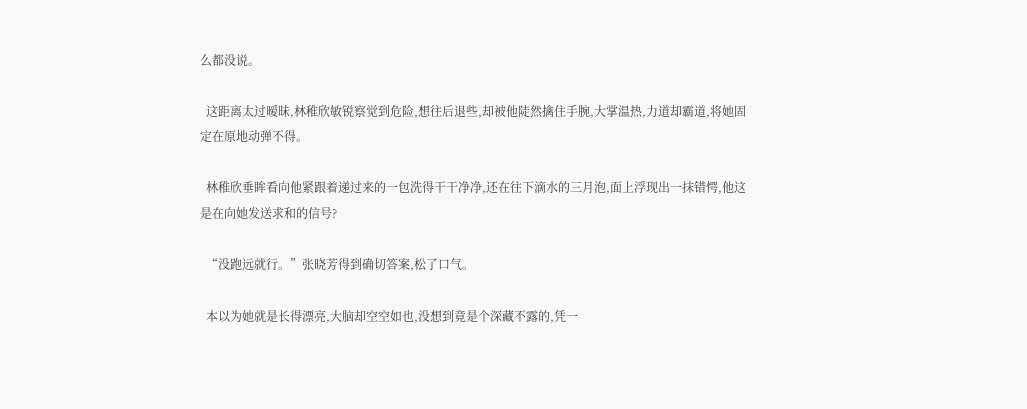么都没说。

  这距离太过暧昧,林稚欣敏锐察觉到危险,想往后退些,却被他陡然擒住手腕,大掌温热,力道却霸道,将她固定在原地动弹不得。

  林稚欣垂眸看向他紧跟着递过来的一包洗得干干净净,还在往下滴水的三月泡,面上浮现出一抹错愕,他这是在向她发送求和的信号?

  “没跑远就行。”张晓芳得到确切答案,松了口气。

  本以为她就是长得漂亮,大脑却空空如也,没想到竟是个深藏不露的,凭一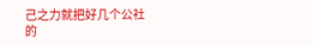己之力就把好几个公社的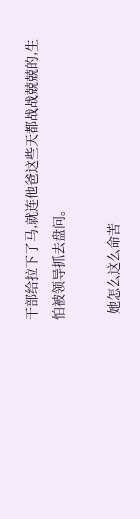干部给拉下了马,就连他爸这些天都战战兢兢的,生怕被领导抓去盘问。

  她怎么这么命苦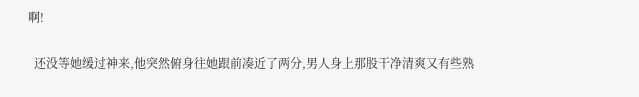啊!

  还没等她缓过神来,他突然俯身往她跟前凑近了两分,男人身上那股干净清爽又有些熟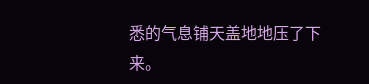悉的气息铺天盖地地压了下来。